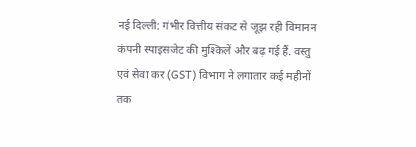नई दिल्ली: गंभीर वित्तीय संकट से जूझ रही विमानन कंपनी स्पाइसजेट की मुश्किलें और बढ़ गई हैं. वस्तु एवं सेवा कर (GST) विभाग ने लगातार कई महीनों तक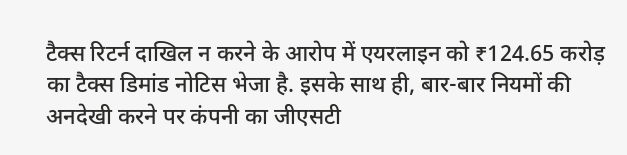टैक्स रिटर्न दाखिल न करने के आरोप में एयरलाइन को ₹124.65 करोड़ का टैक्स डिमांड नोटिस भेजा है. इसके साथ ही, बार-बार नियमों की अनदेखी करने पर कंपनी का जीएसटी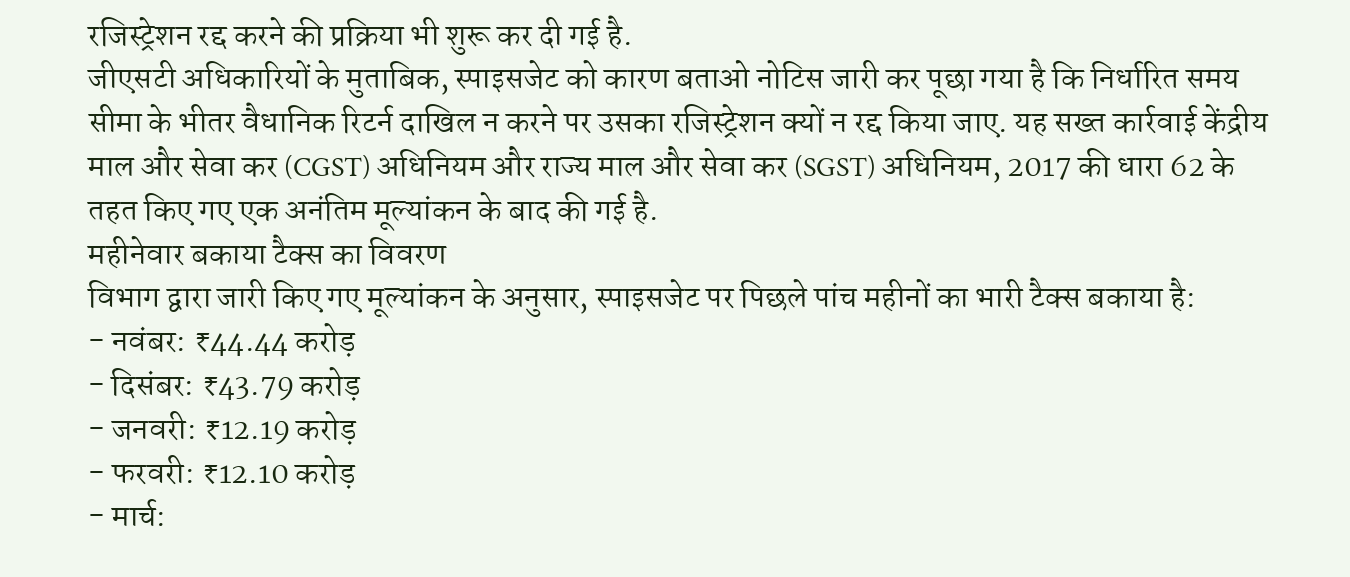रजिस्ट्रेशन रद्द करने की प्रक्रिया भी शुरू कर दी गई है.
जीएसटी अधिकारियों के मुताबिक, स्पाइसजेट को कारण बताओ नोटिस जारी कर पूछा गया है कि निर्धारित समय सीमा के भीतर वैधानिक रिटर्न दाखिल न करने पर उसका रजिस्ट्रेशन क्यों न रद्द किया जाए. यह सख्त कार्रवाई केंद्रीय माल और सेवा कर (CGST) अधिनियम और राज्य माल और सेवा कर (SGST) अधिनियम, 2017 की धारा 62 के तहत किए गए एक अनंतिम मूल्यांकन के बाद की गई है.
महीनेवार बकाया टैक्स का विवरण
विभाग द्वारा जारी किए गए मूल्यांकन के अनुसार, स्पाइसजेट पर पिछले पांच महीनों का भारी टैक्स बकाया है:
- नवंबर: ₹44.44 करोड़
- दिसंबर: ₹43.79 करोड़
- जनवरी: ₹12.19 करोड़
- फरवरी: ₹12.10 करोड़
- मार्च: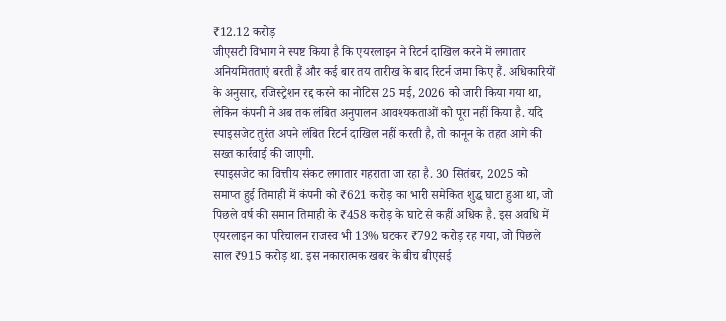₹12.12 करोड़
जीएसटी विभाग ने स्पष्ट किया है कि एयरलाइन ने रिटर्न दाखिल करने में लगातार अनियमितताएं बरती हैं और कई बार तय तारीख के बाद रिटर्न जमा किए हैं. अधिकारियों के अनुसार, रजिस्ट्रेशन रद्द करने का नोटिस 25 मई, 2026 को जारी किया गया था, लेकिन कंपनी ने अब तक लंबित अनुपालन आवश्यकताओं को पूरा नहीं किया है. यदि स्पाइसजेट तुरंत अपने लंबित रिटर्न दाखिल नहीं करती है, तो कानून के तहत आगे की सख्त कार्रवाई की जाएगी.
स्पाइसजेट का वित्तीय संकट लगातार गहराता जा रहा है. 30 सितंबर, 2025 को समाप्त हुई तिमाही में कंपनी को ₹621 करोड़ का भारी समेकित शुद्ध घाटा हुआ था, जो पिछले वर्ष की समान तिमाही के ₹458 करोड़ के घाटे से कहीं अधिक है. इस अवधि में एयरलाइन का परिचालन राजस्व भी 13% घटकर ₹792 करोड़ रह गया, जो पिछले साल ₹915 करोड़ था. इस नकारात्मक खबर के बीच बीएसई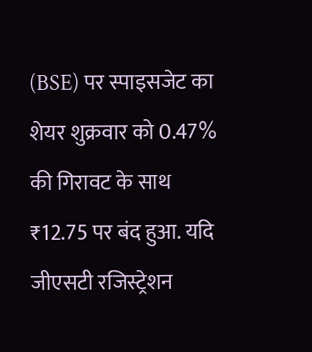(BSE) पर स्पाइसजेट का शेयर शुक्रवार को 0.47% की गिरावट के साथ ₹12.75 पर बंद हुआ. यदि जीएसटी रजिस्ट्रेशन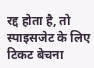रद्द होता है, तो स्पाइसजेट के लिए टिकट बेचना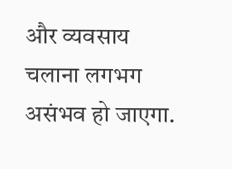और व्यवसाय चलाना लगभग असंभव हो जाएगा.